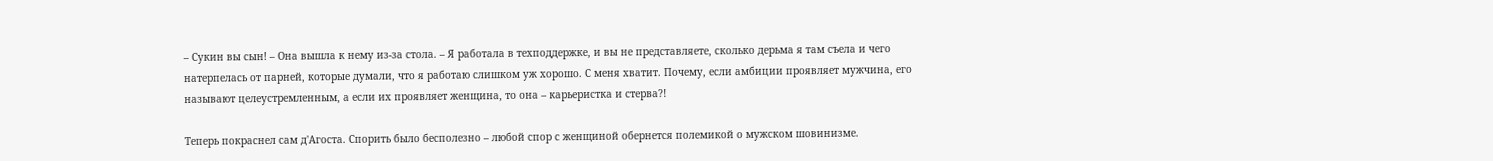– Сукин вы сын! – Она вышла к нему из-за стола. – Я работала в техподдержке, и вы не представляете, сколько дерьма я там съела и чего натерпелась от парней, которые думали, что я работаю слишком уж хорошо. С меня хватит. Почему, если амбиции проявляет мужчина, его называют целеустремленным, а если их проявляет женщина, то она – карьеристка и стерва?!

Теперь покраснел сам д'Агоста. Спорить было бесполезно – любой спор с женщиной обернется полемикой о мужском шовинизме.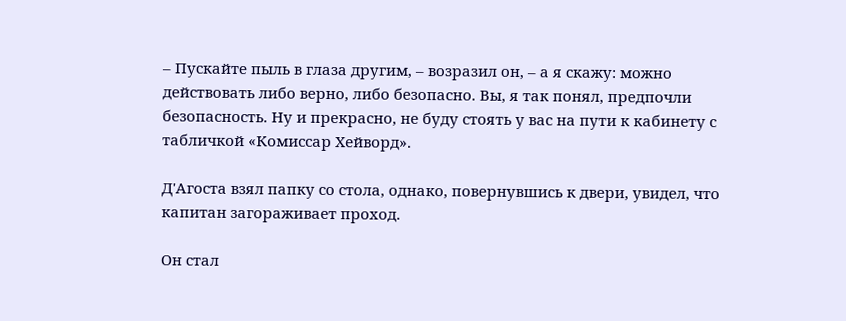– Пускайте пыль в глаза другим, – возразил он, – а я скажу: можно действовать либо верно, либо безопасно. Вы, я так понял, предпочли безопасность. Ну и прекрасно, не буду стоять у вас на пути к кабинету с табличкой «Комиссар Хейворд».

Д'Агоста взял папку со стола, однако, повернувшись к двери, увидел, что капитан загораживает проход.

Он стал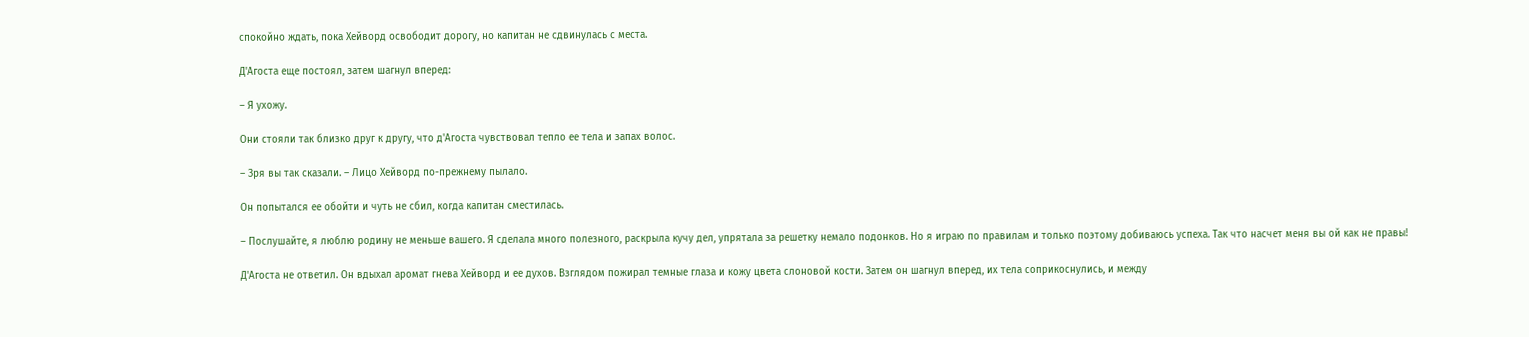спокойно ждать, пока Хейворд освободит дорогу, но капитан не сдвинулась с места.

Д'Агоста еще постоял, затем шагнул вперед:

– Я ухожу.

Они стояли так близко друг к другу, что д'Агоста чувствовал тепло ее тела и запах волос.

– Зря вы так сказали. – Лицо Хейворд по-прежнему пылало.

Он попытался ее обойти и чуть не сбил, когда капитан сместилась.

– Послушайте, я люблю родину не меньше вашего. Я сделала много полезного, раскрыла кучу дел, упрятала за решетку немало подонков. Но я играю по правилам и только поэтому добиваюсь успеха. Так что насчет меня вы ой как не правы!

Д'Агоста не ответил. Он вдыхал аромат гнева Хейворд и ее духов. Взглядом пожирал темные глаза и кожу цвета слоновой кости. Затем он шагнул вперед, их тела соприкоснулись, и между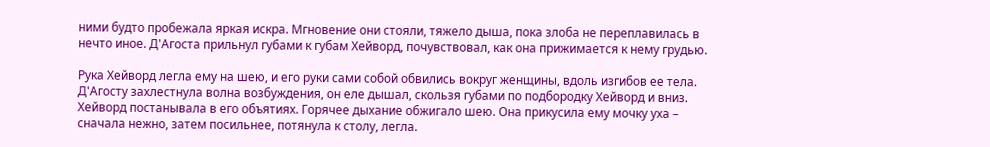ними будто пробежала яркая искра. Мгновение они стояли, тяжело дыша, пока злоба не переплавилась в нечто иное. Д'Агоста прильнул губами к губам Хейворд, почувствовал, как она прижимается к нему грудью.

Рука Хейворд легла ему на шею, и его руки сами собой обвились вокруг женщины, вдоль изгибов ее тела. Д'Агосту захлестнула волна возбуждения, он еле дышал, скользя губами по подбородку Хейворд и вниз. Хейворд постанывала в его объятиях. Горячее дыхание обжигало шею. Она прикусила ему мочку уха – сначала нежно, затем посильнее, потянула к столу, легла.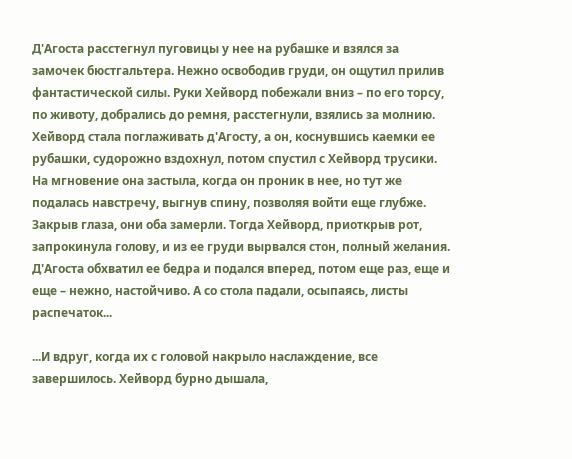Д'Агоста расстегнул пуговицы у нее на рубашке и взялся за замочек бюстгальтера. Нежно освободив груди, он ощутил прилив фантастической силы. Руки Хейворд побежали вниз – по его торсу, по животу, добрались до ремня, расстегнули, взялись за молнию. Хейворд стала поглаживать д'Агосту, а он, коснувшись каемки ее рубашки, судорожно вздохнул, потом спустил с Хейворд трусики. На мгновение она застыла, когда он проник в нее, но тут же подалась навстречу, выгнув спину, позволяя войти еще глубже. Закрыв глаза, они оба замерли. Тогда Хейворд, приоткрыв рот, запрокинула голову, и из ее груди вырвался стон, полный желания. Д'Агоста обхватил ее бедра и подался вперед, потом еще раз, еще и еще – нежно, настойчиво. А со стола падали, осыпаясь, листы распечаток...

...И вдруг, когда их с головой накрыло наслаждение, все завершилось. Хейворд бурно дышала,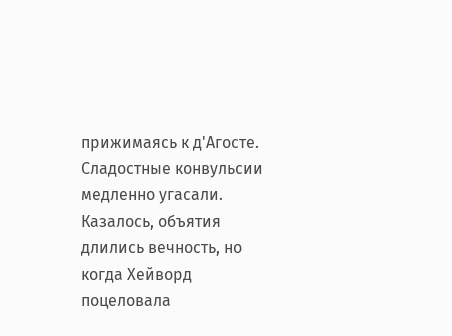прижимаясь к д'Агосте. Сладостные конвульсии медленно угасали. Казалось, объятия длились вечность, но когда Хейворд поцеловала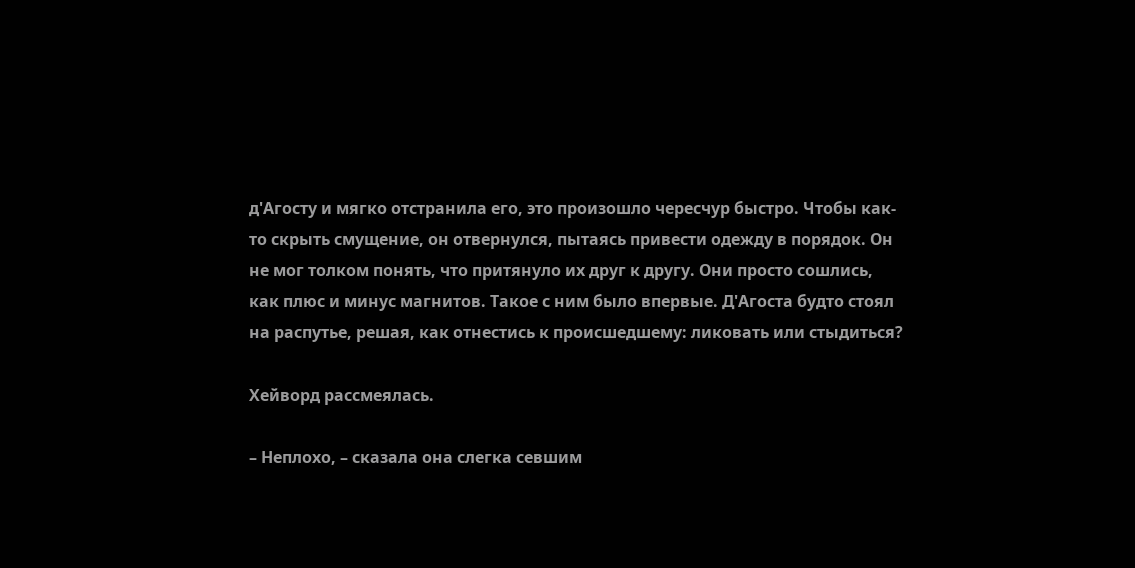д'Агосту и мягко отстранила его, это произошло чересчур быстро. Чтобы как-то скрыть смущение, он отвернулся, пытаясь привести одежду в порядок. Он не мог толком понять, что притянуло их друг к другу. Они просто сошлись, как плюс и минус магнитов. Такое с ним было впервые. Д'Агоста будто стоял на распутье, решая, как отнестись к происшедшему: ликовать или стыдиться?

Хейворд рассмеялась.

– Неплохо, – сказала она слегка севшим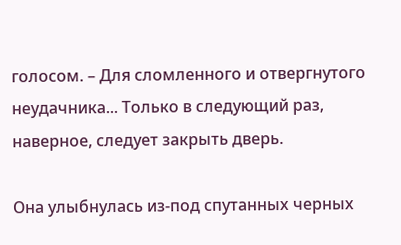голосом. – Для сломленного и отвергнутого неудачника... Только в следующий раз, наверное, следует закрыть дверь.

Она улыбнулась из-под спутанных черных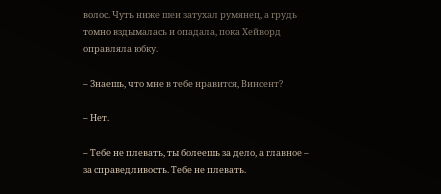волос. Чуть ниже шеи затухал румянец, а грудь томно вздымалась и опадала, пока Хейворд оправляла юбку.

– Знаешь, что мне в тебе нравится, Винсент?

– Нет.

– Тебе не плевать, ты болеешь за дело, а главное – за справедливость. Тебе не плевать.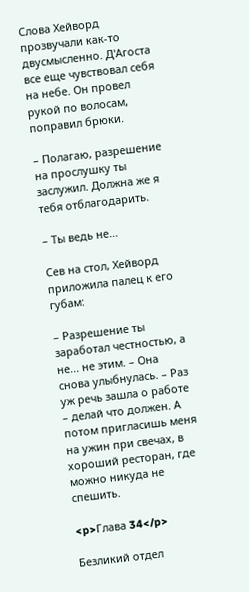Слова Хейворд прозвучали как-то двусмысленно. Д'Агоста все еще чувствовал себя на небе. Он провел рукой по волосам, поправил брюки.

– Полагаю, разрешение на прослушку ты заслужил. Должна же я тебя отблагодарить.

– Ты ведь не...

Сев на стол, Хейворд приложила палец к его губам:

– Разрешение ты заработал честностью, а не... не этим. – Она снова улыбнулась. – Раз уж речь зашла о работе – делай что должен. А потом пригласишь меня на ужин при свечах, в хороший ресторан, где можно никуда не спешить.

<p>Глава 34</p>

Безликий отдел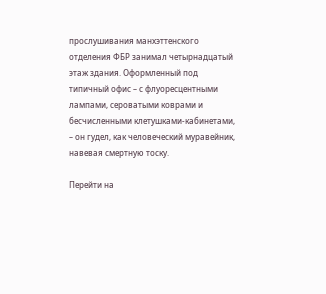прослушивания манхэттенского отделения ФБР занимал четырнадцатый этаж здания. Оформленный под типичный офис – с флуоресцентными лампами, сероватыми коврами и бесчисленными клетушками-кабинетами, – он гудел, как человеческий муравейник, навевая смертную тоску.

Перейти на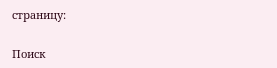страницу:

Поиск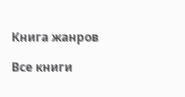Книга жанров

Все книги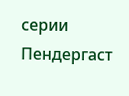серии Пендергаст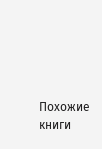Похожие книги